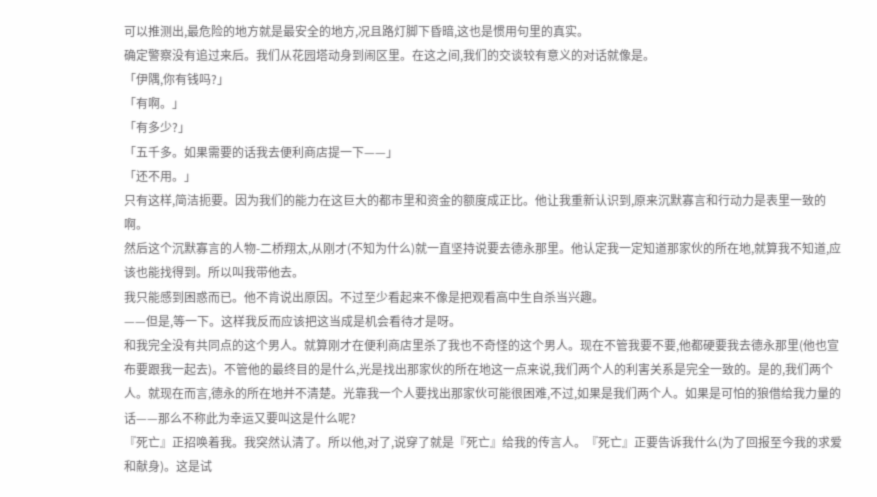可以推测出,最危险的地方就是最安全的地方,况且路灯脚下昏暗,这也是惯用句里的真实。
确定警察没有追过来后。我们从花园塔动身到闹区里。在这之间,我们的交谈较有意义的对话就像是。
「伊隅,你有钱吗?」
「有啊。」
「有多少?」
「五千多。如果需要的话我去便利商店提一下——」
「还不用。」
只有这样,简洁扼要。因为我们的能力在这巨大的都市里和资金的额度成正比。他让我重新认识到,原来沉默寡言和行动力是表里一致的啊。
然后这个沉默寡言的人物-二桥翔太,从刚才(不知为什么)就一直坚持说要去德永那里。他认定我一定知道那家伙的所在地,就算我不知道,应该也能找得到。所以叫我带他去。
我只能感到困惑而已。他不肯说出原因。不过至少看起来不像是把观看高中生自杀当兴趣。
——但是,等一下。这样我反而应该把这当成是机会看待才是呀。
和我完全没有共同点的这个男人。就算刚才在便利商店里杀了我也不奇怪的这个男人。现在不管我要不要,他都硬要我去德永那里(他也宣布要跟我一起去)。不管他的最终目的是什么,光是找出那家伙的所在地这一点来说,我们两个人的利害关系是完全一致的。是的,我们两个人。就现在而言,德永的所在地并不清楚。光靠我一个人要找出那家伙可能很困难,不过,如果是我们两个人。如果是可怕的狼借给我力量的话——那么不称此为幸运又要叫这是什么呢?
『死亡』正招唤着我。我突然认清了。所以他,对了,说穿了就是『死亡』给我的传言人。『死亡』正要告诉我什么(为了回报至今我的求爱和献身)。这是试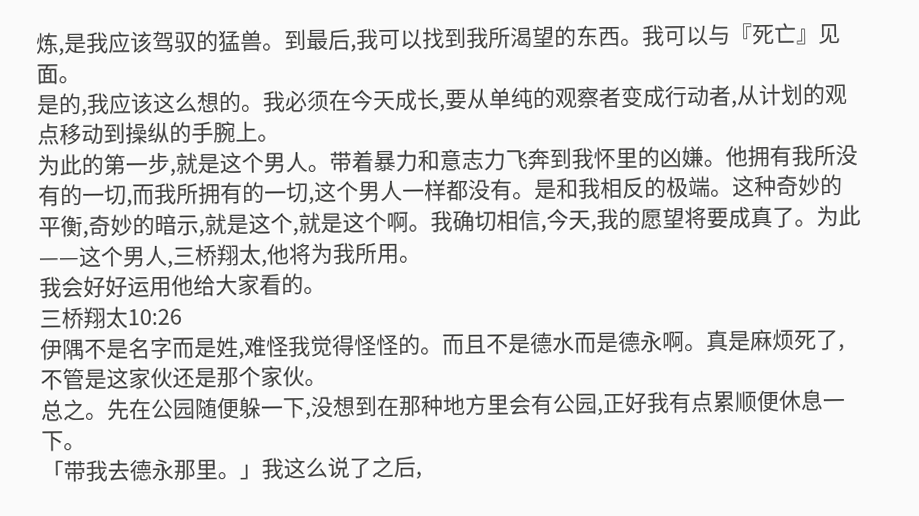炼,是我应该驾驭的猛兽。到最后,我可以找到我所渴望的东西。我可以与『死亡』见面。
是的,我应该这么想的。我必须在今天成长,要从单纯的观察者变成行动者,从计划的观点移动到操纵的手腕上。
为此的第一步,就是这个男人。带着暴力和意志力飞奔到我怀里的凶嫌。他拥有我所没有的一切,而我所拥有的一切,这个男人一样都没有。是和我相反的极端。这种奇妙的平衡,奇妙的暗示,就是这个,就是这个啊。我确切相信,今天,我的愿望将要成真了。为此——这个男人,三桥翔太,他将为我所用。
我会好好运用他给大家看的。
三桥翔太10:26
伊隅不是名字而是姓,难怪我觉得怪怪的。而且不是德水而是德永啊。真是麻烦死了,不管是这家伙还是那个家伙。
总之。先在公园随便躲一下,没想到在那种地方里会有公园,正好我有点累顺便休息一下。
「带我去德永那里。」我这么说了之后,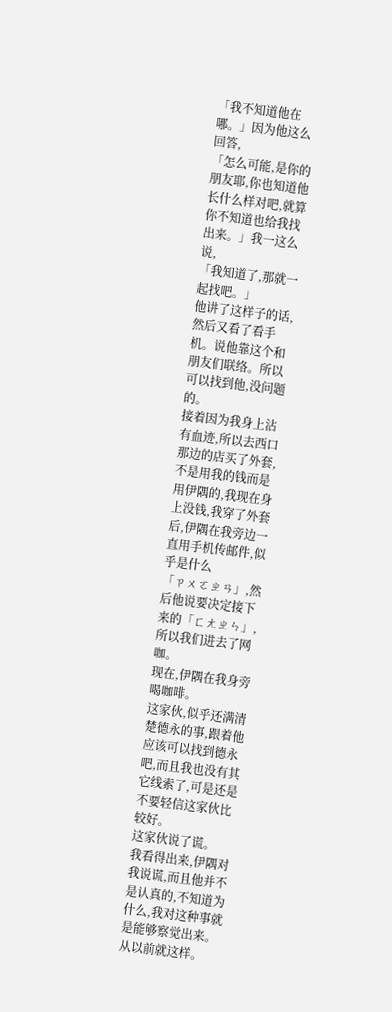「我不知道他在哪。」因为他这么回答,
「怎么可能,是你的朋友耶,你也知道他长什么样对吧,就算你不知道也给我找出来。」我一这么说,
「我知道了,那就一起找吧。」
他讲了这样子的话,然后又看了看手机。说他靠这个和朋友们联络。所以可以找到他,没问题的。
接着因为我身上沾有血迹,所以去西口那边的店买了外套,不是用我的钱而是用伊隅的,我现在身上没钱,我穿了外套后,伊隅在我旁边一直用手机传邮件,似乎是什么「ㄗㄨㄛㄓㄢ」,然后他说要决定接下来的「ㄈㄤㄓㄣ」,所以我们进去了网咖。
现在,伊隅在我身旁喝咖啡。
这家伙,似乎还满清楚德永的事,跟着他应该可以找到德永吧,而且我也没有其它线索了,可是还是不要轻信这家伙比较好。
这家伙说了谎。
我看得出来,伊隅对我说谎,而且他并不是认真的,不知道为什么,我对这种事就是能够察觉出来。从以前就这样。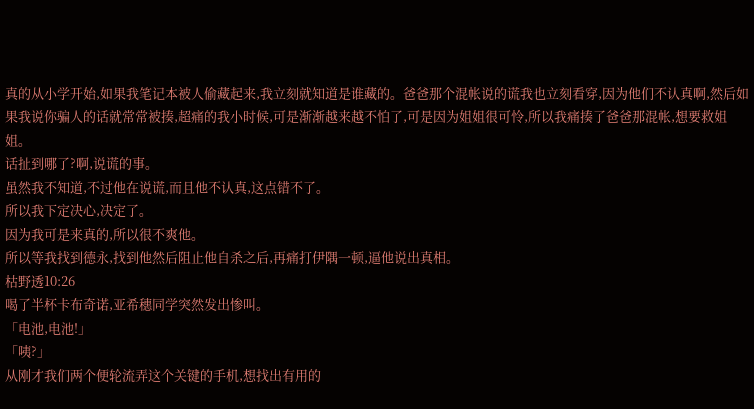真的从小学开始,如果我笔记本被人偷藏起来,我立刻就知道是谁藏的。爸爸那个混帐说的谎我也立刻看穿,因为他们不认真啊,然后如果我说你骗人的话就常常被揍,超痛的我小时候,可是渐渐越来越不怕了,可是因为姐姐很可怜,所以我痛揍了爸爸那混帐,想要救姐姐。
话扯到哪了?啊,说谎的事。
虽然我不知道,不过他在说谎,而且他不认真,这点错不了。
所以我下定决心,决定了。
因为我可是来真的,所以很不爽他。
所以等我找到德永,找到他然后阻止他自杀之后,再痛打伊隅一顿,逼他说出真相。
枯野透10:26
喝了半杯卡布奇诺,亚希穗同学突然发出惨叫。
「电池,电池!」
「咦?」
从刚才我们两个便轮流弄这个关键的手机,想找出有用的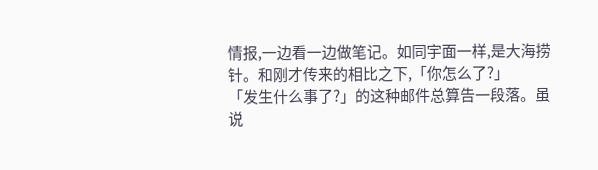情报,一边看一边做笔记。如同宇面一样,是大海捞针。和刚才传来的相比之下,「你怎么了?」
「发生什么事了?」的这种邮件总算告一段落。虽说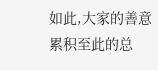如此,大家的善意累积至此的总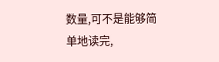数量,可不是能够简单地读完,